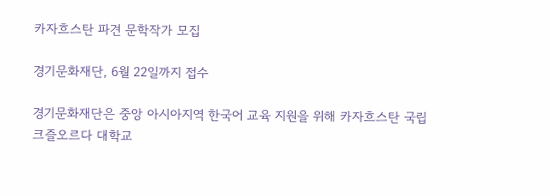카자흐스탄 파견 문학작가 모집

경기문화재단, 6월 22일까지 접수

경기문화재단은 중앙 아시아지역 한국어 교육 지원을 위해 카자흐스탄 국립 크즐오르다 대학교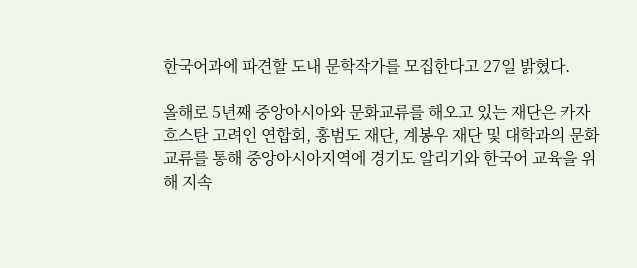한국어과에 파견할 도내 문학작가를 모집한다고 27일 밝혔다.

올해로 5년째 중앙아시아와 문화교류를 해오고 있는 재단은 카자흐스탄 고려인 연합회, 홍범도 재단, 계봉우 재단 및 대학과의 문화교류를 통해 중앙아시아지역에 경기도 알리기와 한국어 교육을 위해 지속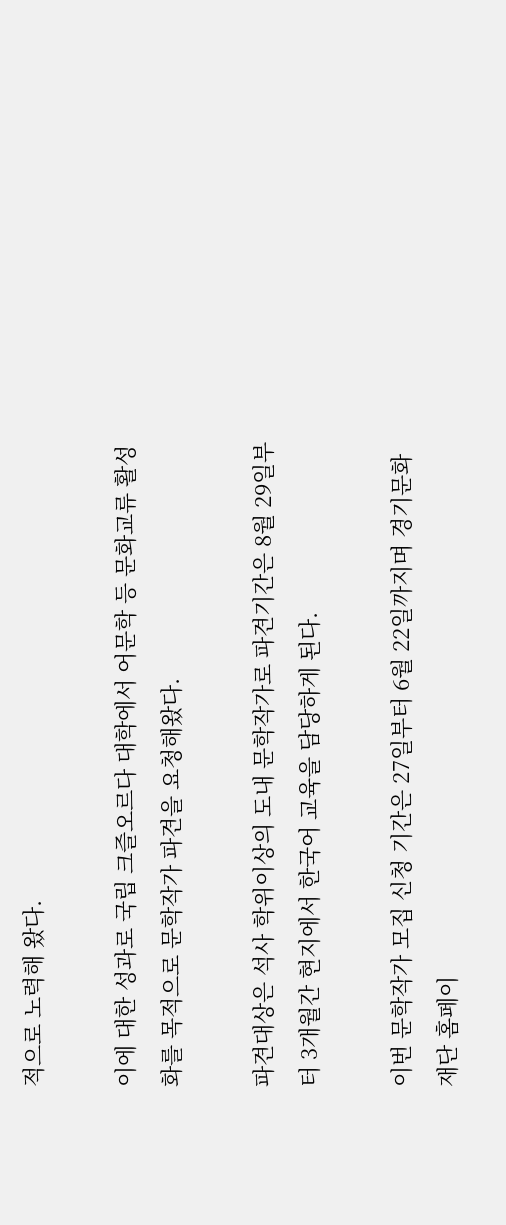적으로 노력해 왔다.

이에 대한 성과로 국립 크즐오르다 대학에서 어문학 등 문화교류 활성화를 목적으로 문학작가 파견을 요청해왔다.

파견대상은 석사 학위이상의 도내 문학작가로 파견기간은 8월 29일부터 3개월간 현지에서 한국어 교육을 담당하게 된다.

이번 문학작가 모집 신청 기간은 27일부터 6월 22일까지며 경기문화재단 홈페이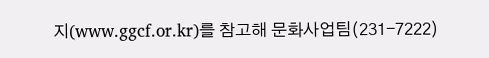지(www.ggcf.or.kr)를 참고해 문화사업팀(231-7222)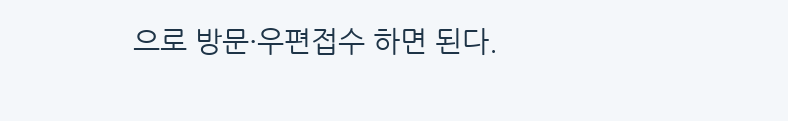으로 방문·우편접수 하면 된다.